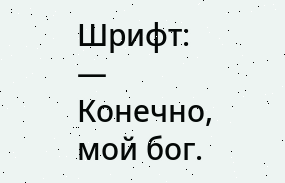Шрифт:
— Конечно, мой бог.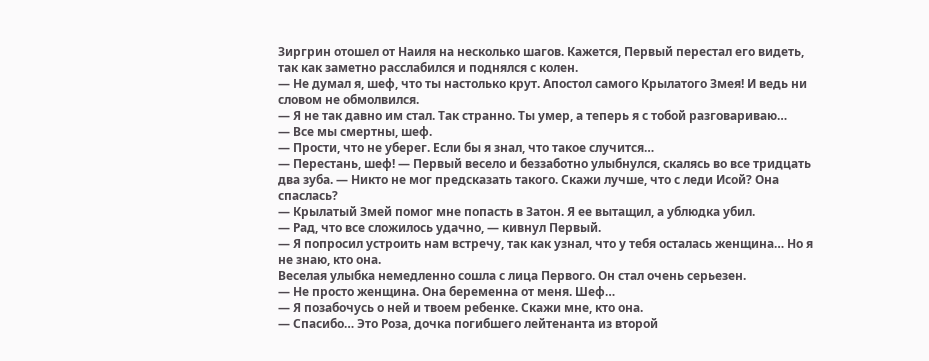Зиргрин отошел от Наиля на несколько шагов. Кажется, Первый перестал его видеть, так как заметно расслабился и поднялся с колен.
— Не думал я, шеф, что ты настолько крут. Апостол самого Крылатого Змея! И ведь ни словом не обмолвился.
— Я не так давно им стал. Так странно. Ты умер, а теперь я с тобой разговариваю…
— Все мы смертны, шеф.
— Прости, что не уберег. Если бы я знал, что такое случится…
— Перестань, шеф! — Первый весело и беззаботно улыбнулся, скалясь во все тридцать два зуба. — Никто не мог предсказать такого. Скажи лучше, что с леди Исой? Она спаслась?
— Крылатый Змей помог мне попасть в Затон. Я ее вытащил, а ублюдка убил.
— Рад, что все сложилось удачно, — кивнул Первый.
— Я попросил устроить нам встречу, так как узнал, что у тебя осталась женщина… Но я не знаю, кто она.
Веселая улыбка немедленно сошла с лица Первого. Он стал очень серьезен.
— Не просто женщина. Она беременна от меня. Шеф…
— Я позабочусь о ней и твоем ребенке. Скажи мне, кто она.
— Спасибо… Это Роза, дочка погибшего лейтенанта из второй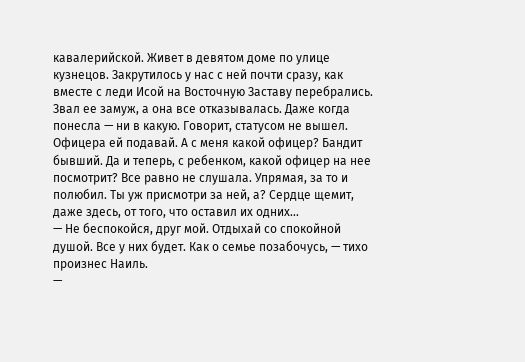кавалерийской. Живет в девятом доме по улице кузнецов. Закрутилось у нас с ней почти сразу, как вместе с леди Исой на Восточную Заставу перебрались. Звал ее замуж, а она все отказывалась. Даже когда понесла — ни в какую. Говорит, статусом не вышел. Офицера ей подавай. А с меня какой офицер? Бандит бывший. Да и теперь, с ребенком, какой офицер на нее посмотрит? Все равно не слушала. Упрямая, за то и полюбил. Ты уж присмотри за ней, а? Сердце щемит, даже здесь, от того, что оставил их одних…
— Не беспокойся, друг мой. Отдыхай со спокойной душой. Все у них будет. Как о семье позабочусь, — тихо произнес Наиль.
—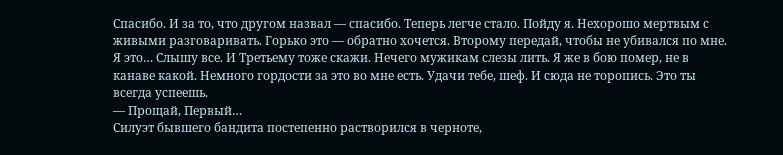Спасибо. И за то, что другом назвал — спасибо. Теперь легче стало. Пойду я. Нехорошо мертвым с живыми разговаривать. Горько это — обратно хочется. Второму передай, чтобы не убивался по мне. Я это… Слышу все. И Третьему тоже скажи. Нечего мужикам слезы лить. Я же в бою помер, не в канаве какой. Немного гордости за это во мне есть. Удачи тебе, шеф. И сюда не торопись. Это ты всегда успеешь.
— Прощай, Первый…
Силуэт бывшего бандита постепенно растворился в черноте,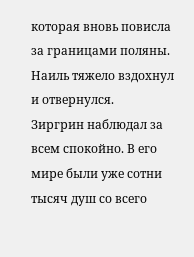которая вновь повисла за границами поляны. Наиль тяжело вздохнул и отвернулся.
Зиргрин наблюдал за всем спокойно. В его мире были уже сотни тысяч душ со всего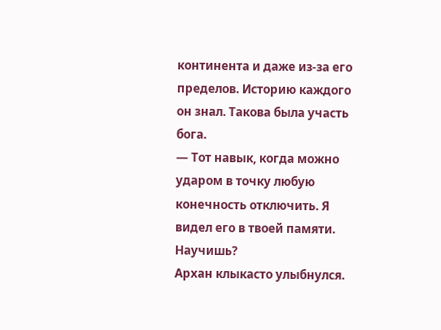континента и даже из-за его пределов. Историю каждого он знал. Такова была участь бога.
— Тот навык, когда можно ударом в точку любую конечность отключить. Я видел его в твоей памяти. Научишь?
Архан клыкасто улыбнулся.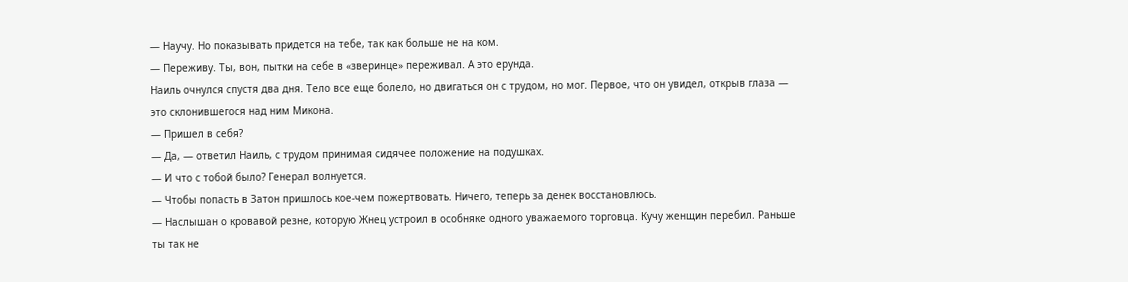— Научу. Но показывать придется на тебе, так как больше не на ком.
— Переживу. Ты, вон, пытки на себе в «зверинце» переживал. А это ерунда.
Наиль очнулся спустя два дня. Тело все еще болело, но двигаться он с трудом, но мог. Первое, что он увидел, открыв глаза — это склонившегося над ним Микона.
— Пришел в себя?
— Да, — ответил Наиль, с трудом принимая сидячее положение на подушках.
— И что с тобой было? Генерал волнуется.
— Чтобы попасть в Затон пришлось кое-чем пожертвовать. Ничего, теперь за денек восстановлюсь.
— Наслышан о кровавой резне, которую Жнец устроил в особняке одного уважаемого торговца. Кучу женщин перебил. Раньше ты так не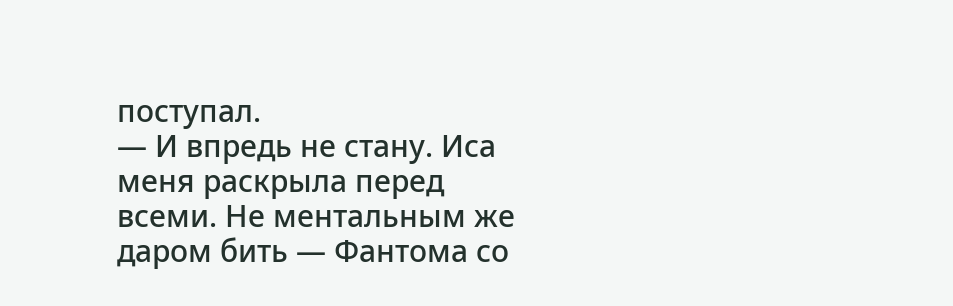поступал.
— И впредь не стану. Иса меня раскрыла перед всеми. Не ментальным же даром бить — Фантома со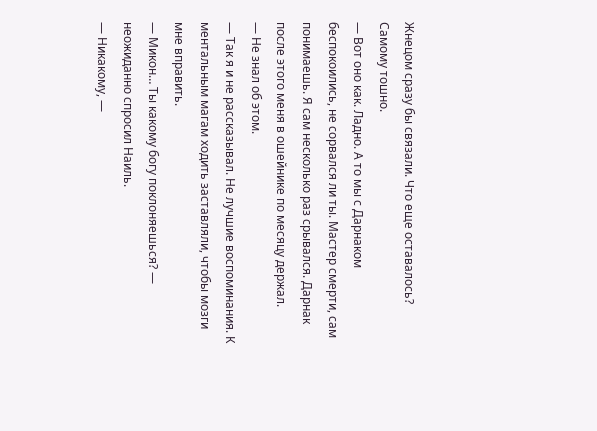Жнецом сразу бы связали. Что еще оставалось? Самому тошно.
— Вот оно как. Ладно. А то мы с Дарнаком беспокоились, не сорвался ли ты. Мастер смерти, сам понимаешь. Я сам несколько раз срывался. Дарнак после этого меня в ошейнике по месяцу держал.
— Не знал об этом.
— Так я и не рассказывал. Не лучшие воспоминания. К ментальным магам ходить заставляли, чтобы мозги мне вправить.
— Микон… Ты какому богу поклоняешься? — неожиданно спросил Наиль.
— Никакому, —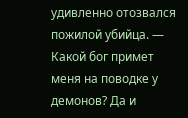удивленно отозвался пожилой убийца. — Какой бог примет меня на поводке у демонов? Да и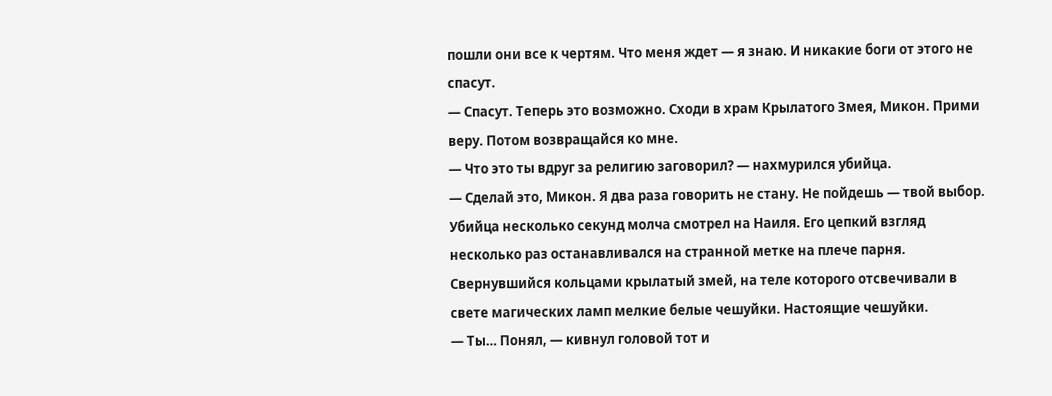пошли они все к чертям. Что меня ждет — я знаю. И никакие боги от этого не спасут.
— Спасут. Теперь это возможно. Сходи в храм Крылатого Змея, Микон. Прими веру. Потом возвращайся ко мне.
— Что это ты вдруг за религию заговорил? — нахмурился убийца.
— Сделай это, Микон. Я два раза говорить не стану. Не пойдешь — твой выбор.
Убийца несколько секунд молча смотрел на Наиля. Его цепкий взгляд несколько раз останавливался на странной метке на плече парня. Свернувшийся кольцами крылатый змей, на теле которого отсвечивали в свете магических ламп мелкие белые чешуйки. Настоящие чешуйки.
— Ты… Понял, — кивнул головой тот и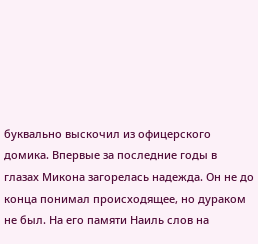буквально выскочил из офицерского домика. Впервые за последние годы в глазах Микона загорелась надежда. Он не до конца понимал происходящее, но дураком не был. На его памяти Наиль слов на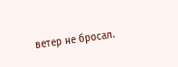ветер не бросал.